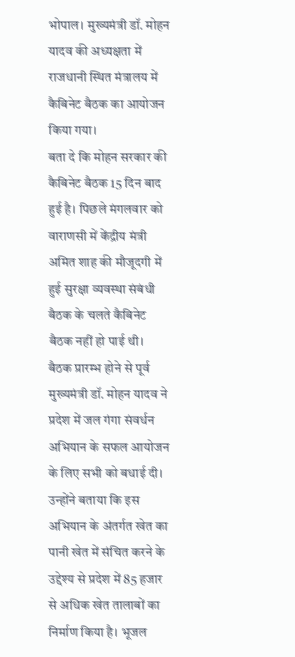भोपाल। मुख्यमंत्री डॉ. मोहन यादव की अध्यक्षता में राजधानी स्थित मंत्रालय में कैबिनेट बैठक का आयोजन किया गया।
बता दे कि मोहन सरकार की कैबिनेट बैठक 15 दिन बाद हुई है। पिछले मंगलवार को वाराणसी में केंद्रीय मंत्री अमित शाह की मौजूदगी में हुई सुरक्षा व्यवस्था संबंधी बैठक के चलते कैबिनेट बैठक नहीं हो पाई थी।
बैठक प्रारम्भ होने से पूर्व मुख्यमंत्री डॉ. मोहन यादव ने प्रदेश में जल गंगा संवर्धन अभियान के सफल आयोजन के लिए सभी को बधाई दी। उन्होंने बताया कि इस अभियान के अंतर्गत खेत का पानी खेत में संचित करने के उद्देश्य से प्रदेश में 85 हजार से अधिक खेत तालाबों का निर्माण किया है। भूजल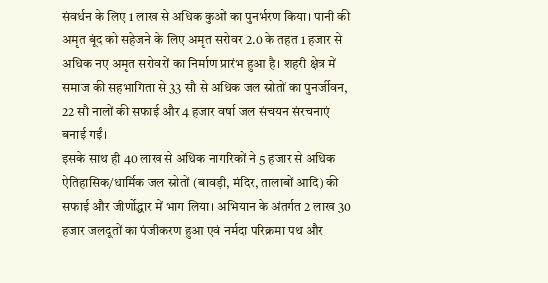संवर्धन के लिए 1 लाख से अधिक कुओं का पुनर्भरण किया। पानी की अमृत बूंद को सहेजने के लिए अमृत सरोवर 2.0 के तहत 1 हजार से अधिक नए अमृत सरोवरों का निर्माण प्रारंभ हुआ है। शहरी क्षेत्र में समाज की सहभागिता से 33 सौ से अधिक जल स्रोतों का पुनर्जीवन, 22 सौ नालों की सफाई और 4 हजार वर्षा जल संचयन संरचनाएं बनाई गईं।
इसके साथ ही 40 लाख से अधिक नागरिकों ने 5 हजार से अधिक ऐतिहासिक/धार्मिक जल स्रोतों (बावड़ी, मंदिर, तालाबों आदि) की सफाई और जीर्णोद्धार में भाग लिया। अभियान के अंतर्गत 2 लाख 30 हजार जलदूतों का पंजीकरण हुआ एवं नर्मदा परिक्रमा पथ और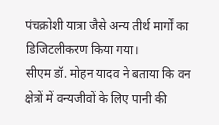पंचक्रोशी यात्रा जैसे अन्य तीर्थ मार्गों का डिजिटलीकरण किया गया।
सीएम डॉ. मोहन यादव ने बताया कि वन क्षेत्रों में वन्यजीवों के लिए पानी की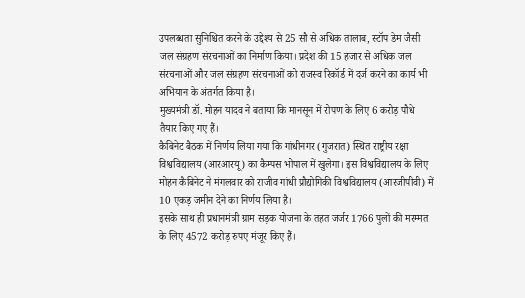उपलब्धता सुनिश्चित करने के उद्देश्य से 25 सौ से अधिक तालाब, स्टॉप डेम जैसी जल संग्रहण संरचनाओं का निर्माण किया। प्रदेश की 15 हजार से अधिक जल संरचनाओं और जल संग्रहण संरचनाओं को राजस्व रिकॉर्ड में दर्ज करने का कार्य भी अभियान के अंतर्गत किया है।
मुख्यमंत्री डॉ. मोहन यादव ने बताया कि मानसून में रोपण के लिए 6 करोड़ पौधे तैयार किए गए हैं।
कैबिनेट बैठक में निर्णय लिया गया कि गांधीनगर (गुजरात) स्थित राष्ट्रीय रक्षा विश्वविद्यालय (आरआरयू) का कैम्पस भोपाल में खुलेगा। इस विश्वविद्यालय के लिए मोहन कैबिनेट ने मंगलवार को राजीव गांधी प्रौद्योगिकी विश्वविद्यालय (आरजीपीवी) में 10 एकड़ जमीन देने का निर्णय लिया है।
इसके साथ ही प्रधानमंत्री ग्राम सड़क योजना के तहत जर्जर 1766 पुलों की मरम्मत के लिए 4572 करोड़ रुपए मंजूर किए हैं।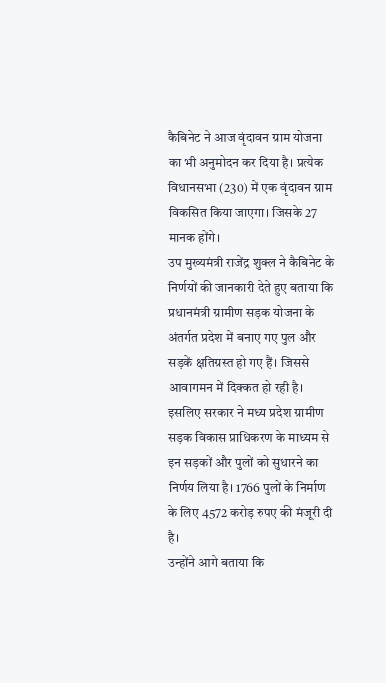कैबिनेट ने आज वृंदावन ग्राम योजना का भी अनुमोदन कर दिया है। प्रत्येक विधानसभा (230) में एक वृंदावन ग्राम विकसित किया जाएगा। जिसके 27 मानक होंगे।
उप मुख्यमंत्री राजेंद्र शुक्ल ने कैबिनेट के निर्णयों की जानकारी देते हुए बताया कि प्रधानमंत्री ग्रामीण सड़क योजना के अंतर्गत प्रदेश में बनाए गए पुल और सड़कें क्षतिग्रस्त हो गए हैं। जिससे आवागमन में दिक्कत हो रही है। इसलिए सरकार ने मध्य प्रदेश ग्रामीण सड़क विकास प्राधिकरण के माध्यम से इन सड़कों और पुलों को सुधारने का निर्णय लिया है। 1766 पुलों के निर्माण के लिए 4572 करोड़ रुपए की मंजूरी दी है।
उन्होंने आगे बताया कि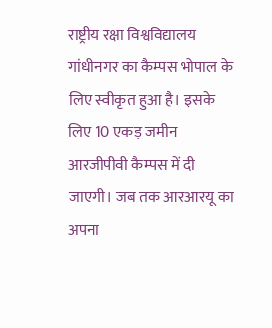राष्ट्रीय रक्षा विश्वविद्यालय गांधीनगर का कैम्पस भोपाल के लिए स्वीकृत हुआ है। इसके लिए 10 एकड़ जमीन आरजीपीवी कैम्पस में दी जाएगी। जब तक आरआरयू का अपना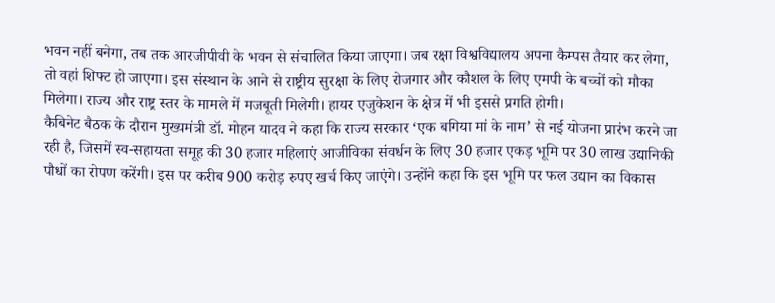भवन नहीं बनेगा, तब तक आरजीपीवी के भवन से संचालित किया जाएगा। जब रक्षा विश्वविद्यालय अपना कैम्पस तैयार कर लेगा, तो वहां शिफ्ट हो जाएगा। इस संस्थान के आने से राष्ट्रीय सुरक्षा के लिए रोजगार और कौशल के लिए एमपी के बच्चों को मौका मिलेगा। राज्य और राष्ट्र स्तर के मामले में मजबूती मिलेगी। हायर एजुकेशन के क्षेत्र में भी इससे प्रगति होगी।
कैबिनेट बैठक के दौरान मुख्यमंत्री डॉ. मोहन यादव ने कहा कि राज्य सरकार ‘एक बगिया मां के नाम’ से नई योजना प्रारंभ करने जा रही है, जिसमें स्व-सहायता समूह की 30 हजार महिलाएं आजीविका संवर्धन के लिए 30 हजार एकड़ भूमि पर 30 लाख उद्यानिकी पौधों का रोपण करेंगी। इस पर करीब 900 करोड़ रुपए खर्च किए जाएंगे। उन्होंने कहा कि इस भूमि पर फल उद्यान का विकास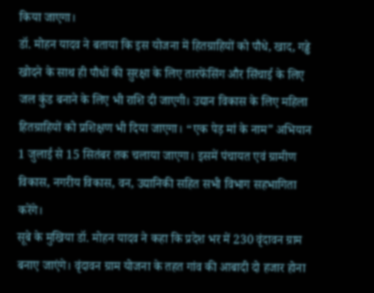किया जाएगा।
डॉ. मोहन यादव ने बताया कि इस योजना में हितग्राहियों को पौधे, खाद, गड्ढे खोदने के साथ ही पौधों की सुरक्षा के लिए तारफेंसिंग और सिंचाई के लिए जल कुंड बनाने के लिए भी राशि दी जाएगी। उद्यान विकास के लिए महिला हितग्राहियों को प्रशिक्षण भी दिया जाएगा। “एक पेड़ मां के नाम” अभियान 1 जुलाई से 15 सितंबर तक चलाया जाएगा। इसमें पंचायत एवं ग्रामीण विकास, नगरीय विकास, वन, उद्यानिकी सहित सभी विभाग सहभागिता करेंगे।
सूबे के मुखिया डॉ. मोहन यादव ने कहा कि प्रदेश भर में 230 वृंदावन ग्राम बनाए जाएंगे। वृंदावन ग्राम योजना के तहत गांव की आबादी दो हजार होना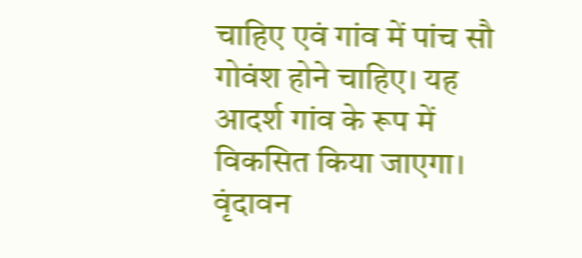चाहिए एवं गांव में पांच सौ गोवंश होने चाहिए। यह आदर्श गांव के रूप में विकसित किया जाएगा।
वृंदावन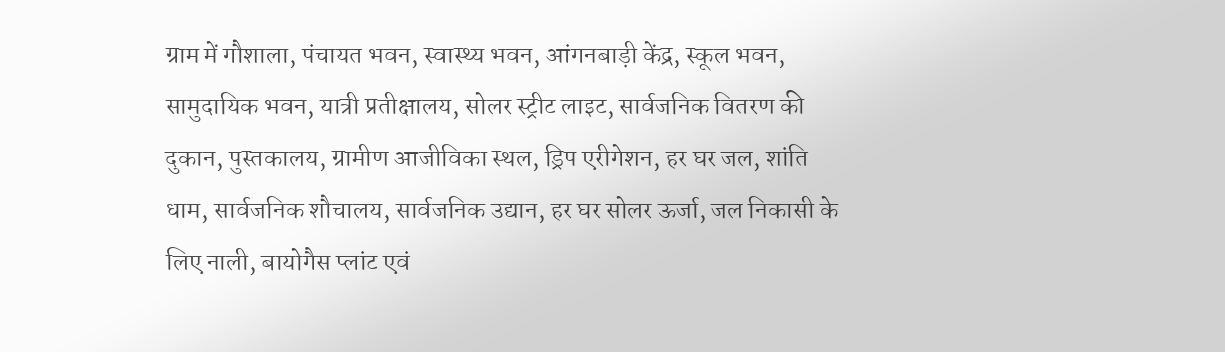ग्राम में गौशाला, पंचायत भवन, स्वास्थ्य भवन, आंगनबाड़ी केंद्र, स्कूल भवन, सामुदायिक भवन, यात्री प्रतीक्षालय, सोलर स्ट्रीट लाइट, सार्वजनिक वितरण की दुकान, पुस्तकालय, ग्रामीण आजीविका स्थल, ड्रिप एरीगेशन, हर घर जल, शांति धाम, सार्वजनिक शौचालय, सार्वजनिक उद्यान, हर घर सोलर ऊर्जा, जल निकासी के लिए नाली, बायोगैस प्लांट एवं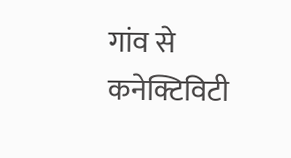गांव से कनेक्टिविटी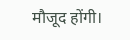मौजूद होंगी।